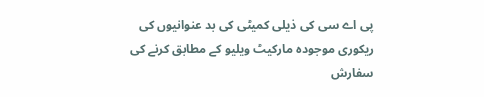پی اے سی کی ذیلی کمیٹی کی بد عنوانیوں کی ریکوری موجودہ مارکیٹ ویلیو کے مطابق کرنے کی سفارش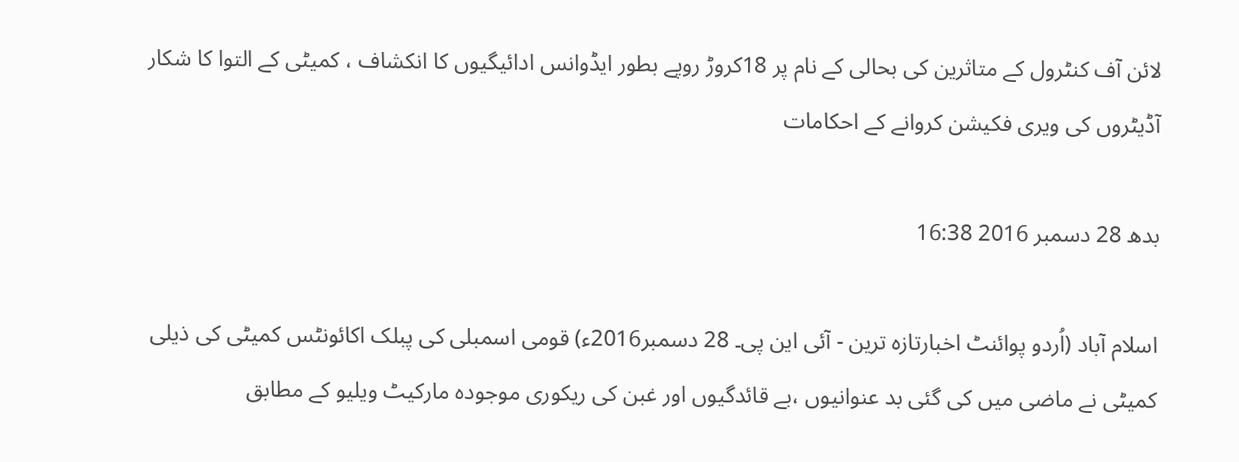لائن آف کنٹرول کے متاثرین کی بحالی کے نام پر 18کروڑ روپے بطور ایڈوانس ادائیگیوں کا انکشاف ، کمیٹی کے التوا کا شکار آڈیٹروں کی ویری فکیشن کروانے کے احکامات

بدھ 28 دسمبر 2016 16:38

اسلام آباد (اُردو پوائنٹ اخبارتازہ ترین - آئی این پی۔ 28 دسمبر2016ء) قومی اسمبلی کی پبلک اکائونٹس کمیٹی کی ذیلی کمیٹی نے ماضی میں کی گئی بد عنوانیوں ،بے قائدگیوں اور غبن کی ریکوری موجودہ مارکیٹ ویلیو کے مطابق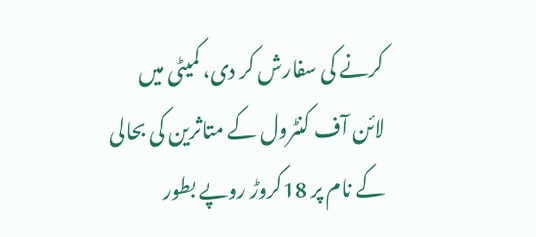کرنے کی سفارش کر دی، کمیٹی میں لائن آف کنٹرول کے متاثرین کی بحالی کے نام پر 18کروڑ روپے بطور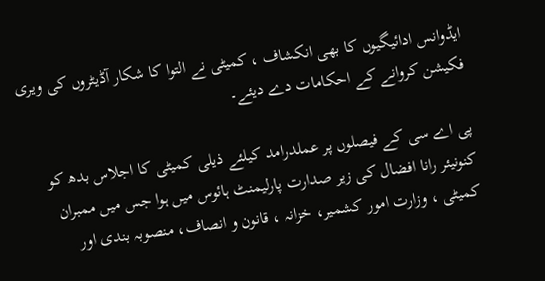ایڈوانس ادائیگیوں کا بھی انکشاف ، کمیٹی نے التوا کا شکار آڈیٹروں کی ویری فکیشن کروانے کے احکامات دے دیئے۔

پی اے سی کے فیصلوں پر عملدرامد کیلئے ذیلی کمیٹی کا اجلاس بدھ کو کنونیئر رانا افضال کی زیر صدارت پارلیمنٹ ہائوس میں ہوا جس میں ممبران کمیٹی ، وزارت امور کشمیر، خزانہ ، قانون و انصاف، منصوبہ بندی اور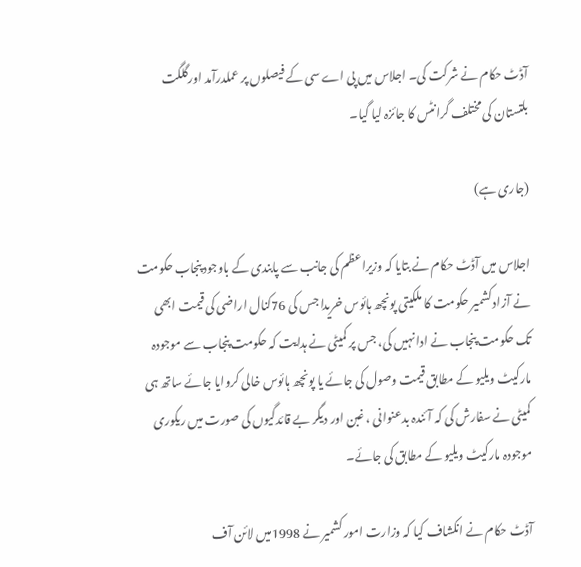آڈٹ حکام نے شرکت کی۔ اجلاس میں پی اے سی کے فیصلوں پر عملدرآمد اورگلگت بلتستان کی مختلف گرانٹس کا جائزہ لیا گیا۔

(جاری ہے)

اجلاس میں آڈٹ حکام نے بتایا کہ وزیراعظم کی جانب سے پابندی کے باوجود پنجاب حکومت نے آزاد کشمیر حکومت کا ملکیتی پونچھ ہائوس خریدا جس کی 76کنال اراضی کی قیمت ابھی تک حکومت پنجاب نے ادا نہیں کی، جس پر کمیٹی نے ہدایت کہ حکومت پنجاب سے موجودہ مارکیٹ ویلیو کے مطابق قیمت وصول کی جائے یا پونچھ ہائوس خالی کروایا جائے ساتھ ہی کمیٹی نے سفارش کی کہ آئندہ بدعنوانی ، غبن اور دیگر بے قائدگیوں کی صورت میں ریکوری موجودہ مارکیٹ ویلیو کے مطابق کی جائے۔

آڈٹ حکام نے انکشاف کیا کہ وزارت امور کشمیر نے 1998میں لائن آف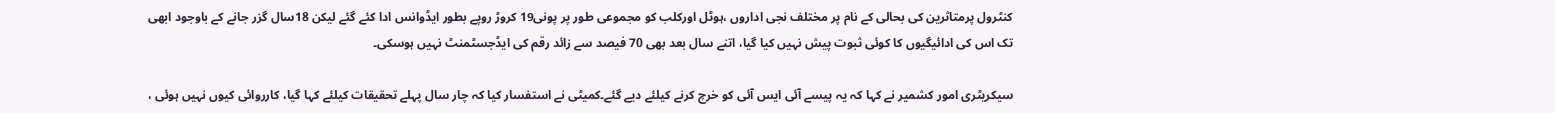کنٹرول پرمتاثرین کی بحالی کے نام پر مختلف نجی اداروں ،ہوٹل اورکلب کو مجموعی طور پر پونی19 کروڑ روپے بطور ایڈوانس ادا کئے گئے لیکن 18سال گزر جانے کے باوجود ابھی تک اس کی ادائیگیوں کا کوئی ثبوت پیش نہیں کیا گیا، اتنے سال بعد بھی 70 فیصد سے زائد رقم کی ایڈجسٹمنٹ نہیں ہوسکی۔

سیکریٹری امور کشمیر نے کہا کہ یہ پیسے آئی ایس آئی کو خرچ کرنے کیلئے دیے گئے۔کمیٹی نے استفسار کیا کہ چار سال پہلے تحقیقات کیلئے کہا گیا، کارروائی کیوں نہیں ہوئی ،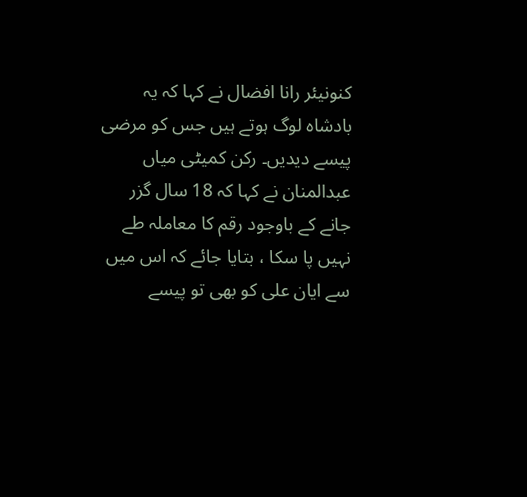کنونیئر رانا افضال نے کہا کہ یہ بادشاہ لوگ ہوتے ہیں جس کو مرضی پیسے دیدیں۔ رکن کمیٹی میاں عبدالمنان نے کہا کہ 18 سال گزر جانے کے باوجود رقم کا معاملہ طے نہیں پا سکا ، بتایا جائے کہ اس میں سے ایان علی کو بھی تو پیسے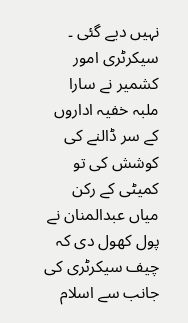نہیں دیے گئی ۔ سیکرٹری امور کشمیر نے سارا ملبہ خفیہ اداروں کے سر ڈالنے کی کوشش کی تو کمیٹی کے رکن میاں عبدالمنان نے پول کھول دی کہ چیف سیکرٹری کی جانب سے اسلام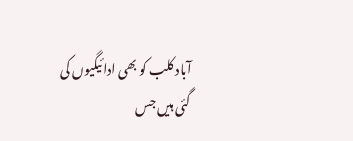آباد کلب کو بھی ادائیگیوں کی گئی ہیں جس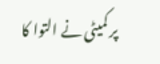پر کمیٹی نے التوا کا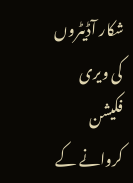شکار آڈیٹروں کی ویری فکیشن کروانے کے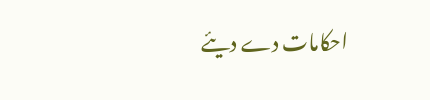احکامات دے دیئے